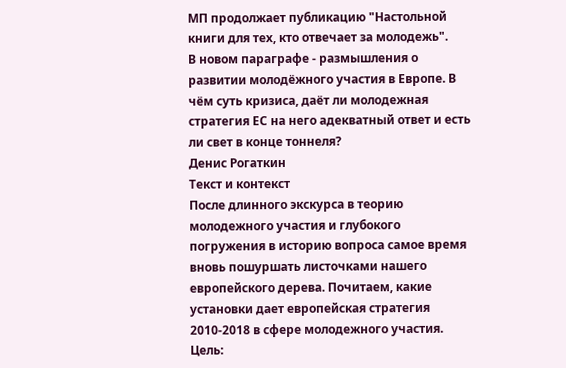МП продолжает публикацию "Настольной книги для тех, кто отвечает за молодежь".
В новом параграфе - размышления о развитии молодёжного участия в Европе. В чём суть кризиса, даёт ли молодежная стратегия ЕС на него адекватный ответ и есть ли свет в конце тоннеля?
Денис Рогаткин
Текст и контекст
После длинного экскурса в теорию молодежного участия и глубокого погружения в историю вопроса самое время вновь пошуршать листочками нашего европейского дерева. Почитаем, какие установки дает европейская стратегия 2010-2018 в сфере молодежного участия.
Цель: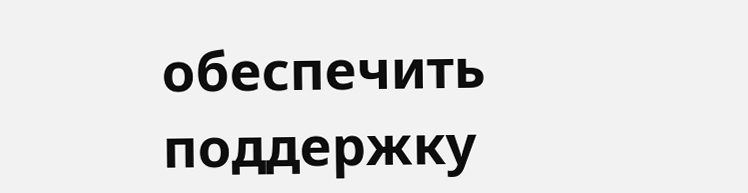обеспечить поддержку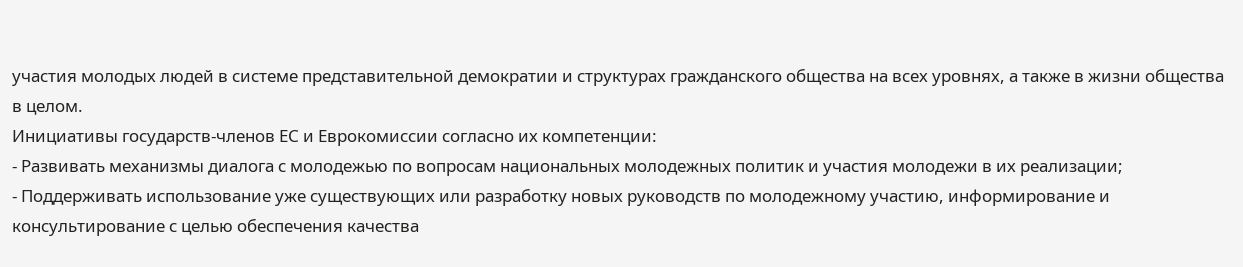участия молодых людей в системе представительной демократии и структурах гражданского общества на всех уровнях, а также в жизни общества в целом.
Инициативы государств-членов ЕС и Еврокомиссии согласно их компетенции:
- Развивать механизмы диалога с молодежью по вопросам национальных молодежных политик и участия молодежи в их реализации;
- Поддерживать использование уже существующих или разработку новых руководств по молодежному участию, информирование и консультирование с целью обеспечения качества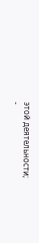этой деятельности;
-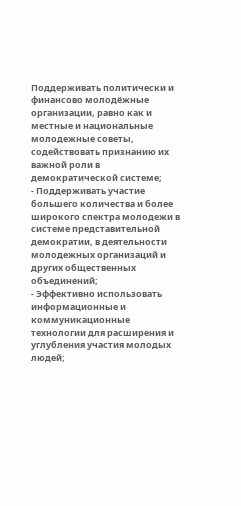Поддерживать политически и финансово молодёжные организации, равно как и местные и национальные молодежные советы, содействовать признанию их важной роли в демократической системе;
- Поддерживать участие большего количества и более широкого спектра молодежи в системе представительной демократии, в деятельности молодежных организаций и других общественных объединений;
- Эффективно использовать информационные и коммуникационные технологии для расширения и углубления участия молодых людей;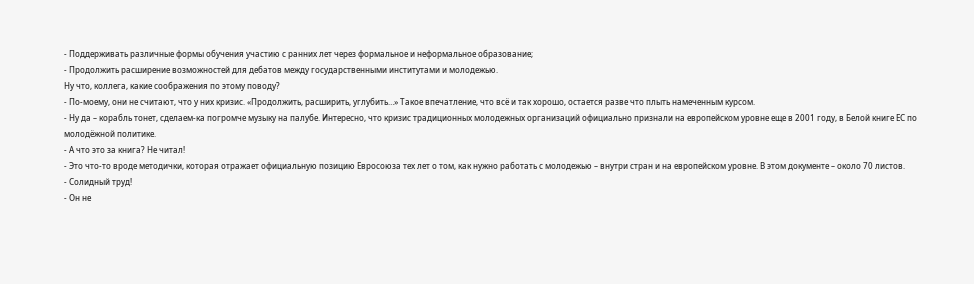- Поддерживать различные формы обучения участию с ранних лет через формальное и неформальное образование;
- Продолжить расширение возможностей для дебатов между государственными институтами и молодежью.
Ну что, коллега, какие соображения по этому поводу?
- По-моему, они не считают, что у них кризис. «Продолжить, расширить, углубить…» Такое впечатление, что всё и так хорошо, остается разве что плыть намеченным курсом.
- Ну да – корабль тонет, сделаем-ка погромче музыку на палубе. Интересно, что кризис традиционных молодежных организаций официально признали на европейском уровне еще в 2001 году, в Белой книге ЕС по молодёжной политике.
- А что это за книга? Не читал!
- Это что-то вроде методички, которая отражает официальную позицию Евросоюза тех лет о том, как нужно работать с молодежью – внутри стран и на европейском уровне. В этом документе – около 70 листов.
- Солидный труд!
- Он не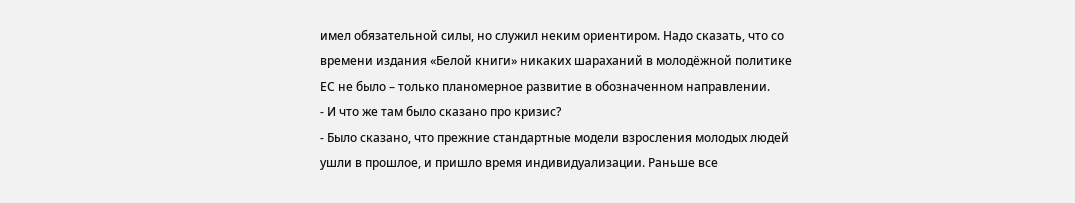имел обязательной силы, но служил неким ориентиром. Надо сказать, что со времени издания «Белой книги» никаких шараханий в молодёжной политике ЕС не было – только планомерное развитие в обозначенном направлении.
- И что же там было сказано про кризис?
- Было сказано, что прежние стандартные модели взросления молодых людей ушли в прошлое, и пришло время индивидуализации. Раньше все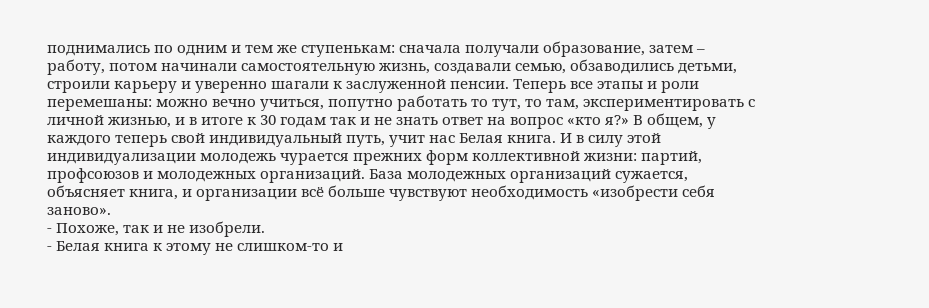поднимались по одним и тем же ступенькам: сначала получали образование, затем – работу, потом начинали самостоятельную жизнь, создавали семью, обзаводились детьми, строили карьеру и уверенно шагали к заслуженной пенсии. Теперь все этапы и роли перемешаны: можно вечно учиться, попутно работать то тут, то там, экспериментировать с личной жизнью, и в итоге к 30 годам так и не знать ответ на вопрос «кто я?» В общем, у каждого теперь свой индивидуальный путь, учит нас Белая книга. И в силу этой индивидуализации молодежь чурается прежних форм коллективной жизни: партий, профсоюзов и молодежных организаций. База молодежных организаций сужается, объясняет книга, и организации всё больше чувствуют необходимость «изобрести себя заново».
- Похоже, так и не изобрели.
- Белая книга к этому не слишком-то и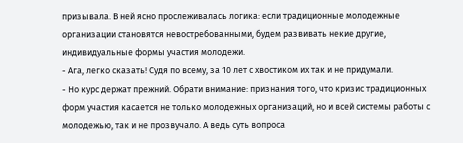призывала. В ней ясно прослеживалась логика: если традиционные молодежные организации становятся невостребованными, будем развивать некие другие, индивидуальные формы участия молодежи.
- Ага, легко сказать! Судя по всему, за 10 лет с хвостиком их так и не придумали.
- Но курс держат прежний. Обрати внимание: признания того, что кризис традиционных форм участия касается не только молодежных организаций, но и всей системы работы с молодежью, так и не прозвучало. А ведь суть вопроса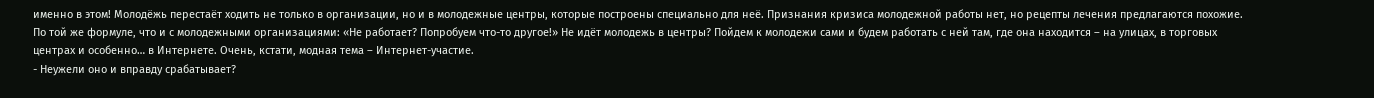именно в этом! Молодёжь перестаёт ходить не только в организации, но и в молодежные центры, которые построены специально для неё. Признания кризиса молодежной работы нет, но рецепты лечения предлагаются похожие. По той же формуле, что и с молодежными организациями: «Не работает? Попробуем что-то другое!» Не идёт молодежь в центры? Пойдем к молодежи сами и будем работать с ней там, где она находится – на улицах, в торговых центрах и особенно… в Интернете. Очень, кстати, модная тема – Интернет-участие.
- Неужели оно и вправду срабатывает?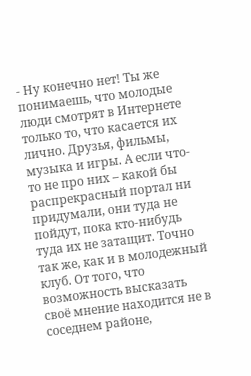- Ну конечно нет! Ты же понимаешь, что молодые люди смотрят в Интернете только то, что касается их лично. Друзья, фильмы, музыка и игры. А если что-то не про них – какой бы распрекрасный портал ни придумали, они туда не пойдут, пока кто-нибудь туда их не затащит. Точно так же, как и в молодежный клуб. От того, что возможность высказать своё мнение находится не в соседнем районе,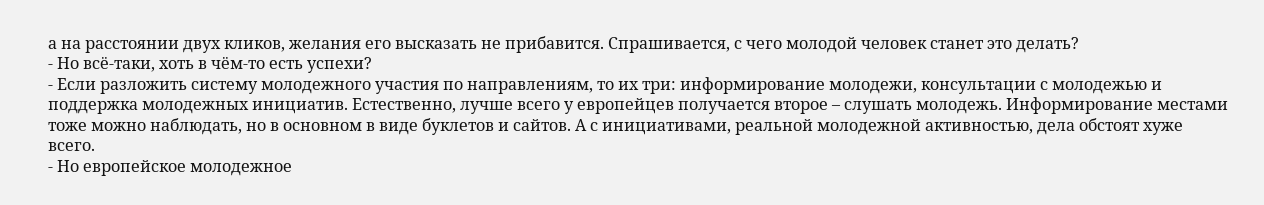а на расстоянии двух кликов, желания его высказать не прибавится. Спрашивается, с чего молодой человек станет это делать?
- Но всё-таки, хоть в чём-то есть успехи?
- Если разложить систему молодежного участия по направлениям, то их три: информирование молодежи, консультации с молодежью и поддержка молодежных инициатив. Естественно, лучше всего у европейцев получается второе – слушать молодежь. Информирование местами тоже можно наблюдать, но в основном в виде буклетов и сайтов. А с инициативами, реальной молодежной активностью, дела обстоят хуже всего.
- Но европейское молодежное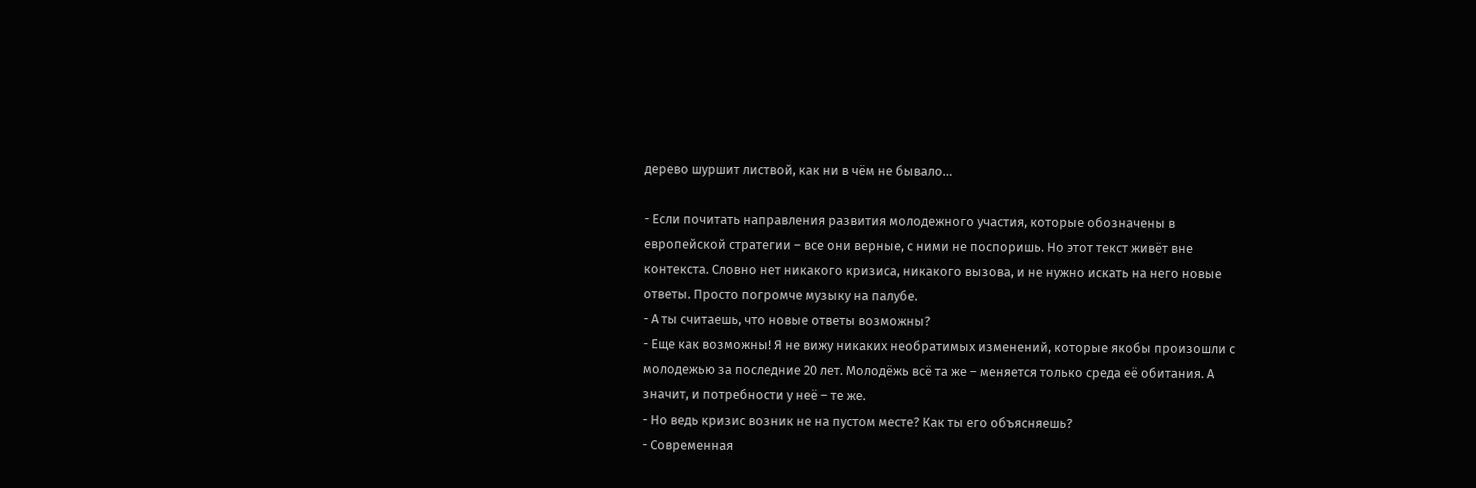дерево шуршит листвой, как ни в чём не бывало…

- Если почитать направления развития молодежного участия, которые обозначены в европейской стратегии – все они верные, с ними не поспоришь. Но этот текст живёт вне контекста. Словно нет никакого кризиса, никакого вызова, и не нужно искать на него новые ответы. Просто погромче музыку на палубе.
- А ты считаешь, что новые ответы возможны?
- Еще как возможны! Я не вижу никаких необратимых изменений, которые якобы произошли с молодежью за последние 20 лет. Молодёжь всё та же – меняется только среда её обитания. А значит, и потребности у неё – те же.
- Но ведь кризис возник не на пустом месте? Как ты его объясняешь?
- Современная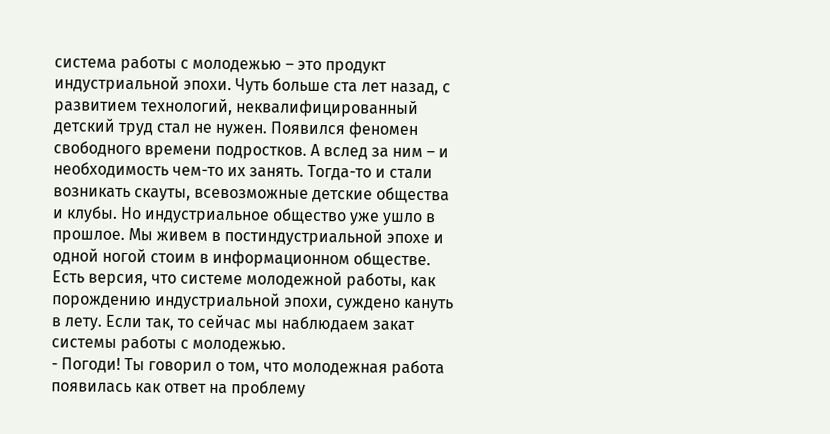система работы с молодежью – это продукт индустриальной эпохи. Чуть больше ста лет назад, с развитием технологий, неквалифицированный детский труд стал не нужен. Появился феномен свободного времени подростков. А вслед за ним – и необходимость чем-то их занять. Тогда-то и стали возникать скауты, всевозможные детские общества и клубы. Но индустриальное общество уже ушло в прошлое. Мы живем в постиндустриальной эпохе и одной ногой стоим в информационном обществе. Есть версия, что системе молодежной работы, как порождению индустриальной эпохи, суждено кануть в лету. Если так, то сейчас мы наблюдаем закат системы работы с молодежью.
- Погоди! Ты говорил о том, что молодежная работа появилась как ответ на проблему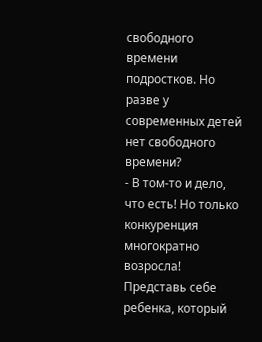свободного времени подростков. Но разве у современных детей нет свободного времени?
- В том-то и дело, что есть! Но только конкуренция многократно возросла! Представь себе ребенка, который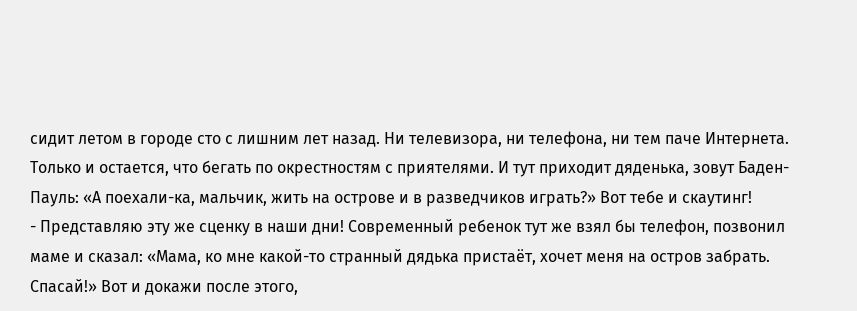сидит летом в городе сто с лишним лет назад. Ни телевизора, ни телефона, ни тем паче Интернета. Только и остается, что бегать по окрестностям с приятелями. И тут приходит дяденька, зовут Баден-Пауль: «А поехали-ка, мальчик, жить на острове и в разведчиков играть?» Вот тебе и скаутинг!
- Представляю эту же сценку в наши дни! Современный ребенок тут же взял бы телефон, позвонил маме и сказал: «Мама, ко мне какой-то странный дядька пристаёт, хочет меня на остров забрать. Спасай!» Вот и докажи после этого,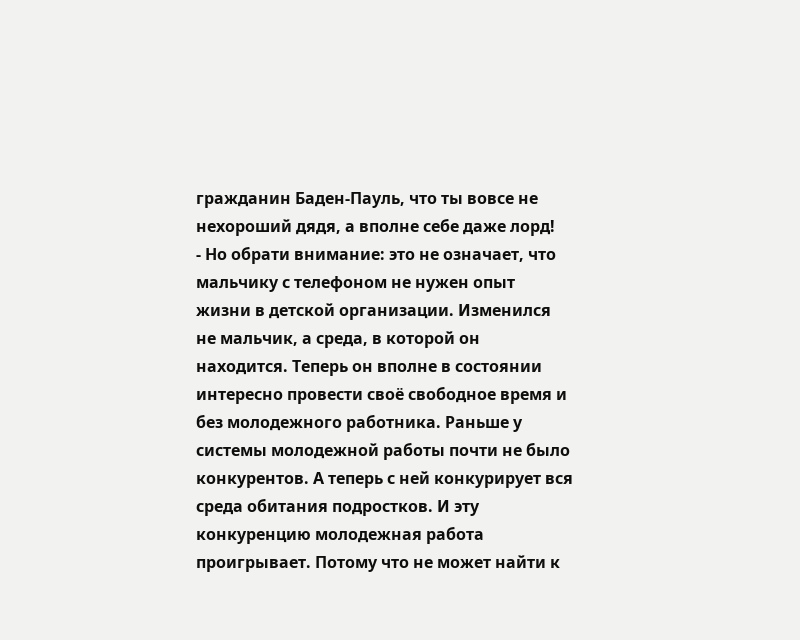гражданин Баден-Пауль, что ты вовсе не нехороший дядя, а вполне себе даже лорд!
- Но обрати внимание: это не означает, что мальчику с телефоном не нужен опыт жизни в детской организации. Изменился не мальчик, а среда, в которой он находится. Теперь он вполне в состоянии интересно провести своё свободное время и без молодежного работника. Раньше у системы молодежной работы почти не было конкурентов. А теперь с ней конкурирует вся среда обитания подростков. И эту конкуренцию молодежная работа проигрывает. Потому что не может найти к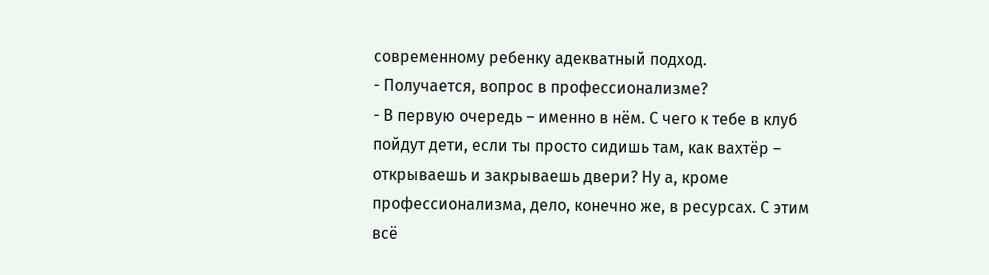современному ребенку адекватный подход.
- Получается, вопрос в профессионализме?
- В первую очередь – именно в нём. С чего к тебе в клуб пойдут дети, если ты просто сидишь там, как вахтёр – открываешь и закрываешь двери? Ну а, кроме профессионализма, дело, конечно же, в ресурсах. С этим всё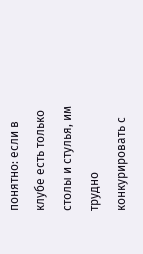понятно: если в клубе есть только столы и стулья, им трудно конкурировать с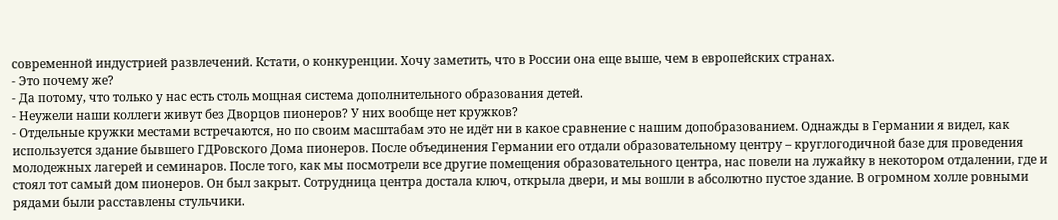современной индустрией развлечений. Кстати, о конкуренции. Хочу заметить, что в России она еще выше, чем в европейских странах.
- Это почему же?
- Да потому, что только у нас есть столь мощная система дополнительного образования детей.
- Неужели наши коллеги живут без Дворцов пионеров? У них вообще нет кружков?
- Отдельные кружки местами встречаются, но по своим масштабам это не идёт ни в какое сравнение с нашим допобразованием. Однажды в Германии я видел, как используется здание бывшего ГДРовского Дома пионеров. После объединения Германии его отдали образовательному центру – круглогодичной базе для проведения молодежных лагерей и семинаров. После того, как мы посмотрели все другие помещения образовательного центра, нас повели на лужайку в некотором отдалении, где и стоял тот самый дом пионеров. Он был закрыт. Сотрудница центра достала ключ, открыла двери, и мы вошли в абсолютно пустое здание. В огромном холле ровными рядами были расставлены стульчики.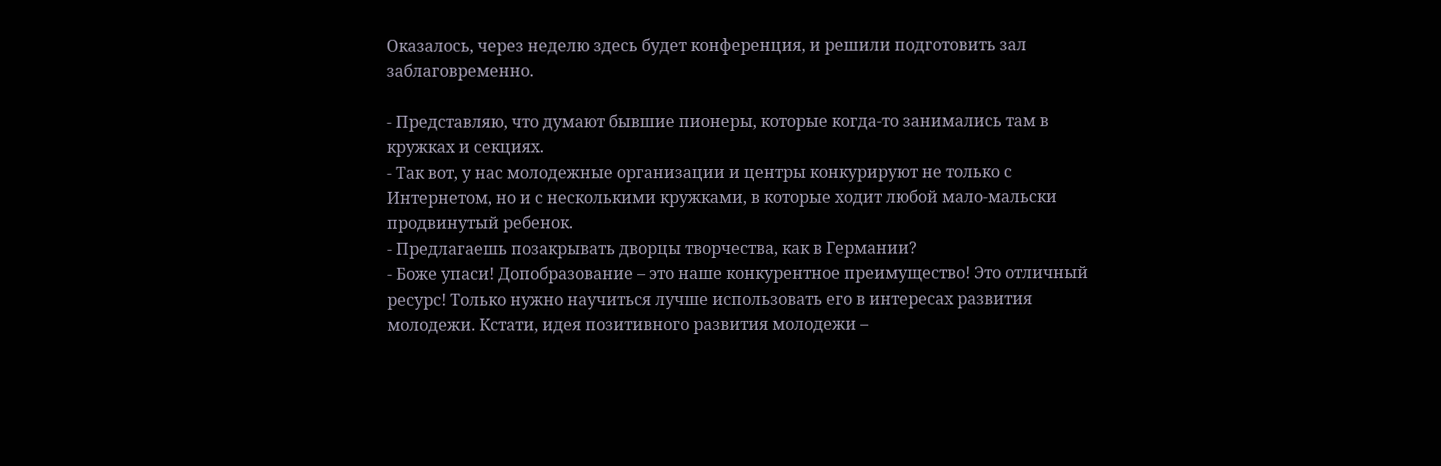Оказалось, через неделю здесь будет конференция, и решили подготовить зал заблаговременно.

- Представляю, что думают бывшие пионеры, которые когда-то занимались там в кружках и секциях.
- Так вот, у нас молодежные организации и центры конкурируют не только с Интернетом, но и с несколькими кружками, в которые ходит любой мало-мальски продвинутый ребенок.
- Предлагаешь позакрывать дворцы творчества, как в Германии?
- Боже упаси! Допобразование – это наше конкурентное преимущество! Это отличный ресурс! Только нужно научиться лучше использовать его в интересах развития молодежи. Кстати, идея позитивного развития молодежи –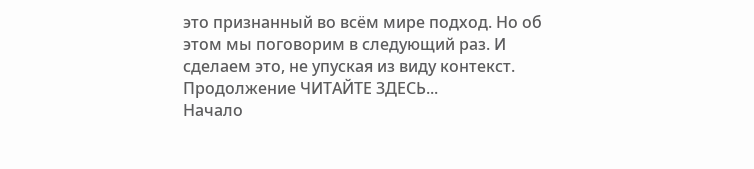это признанный во всём мире подход. Но об этом мы поговорим в следующий раз. И сделаем это, не упуская из виду контекст.
Продолжение ЧИТАЙТЕ ЗДЕСЬ...
Начало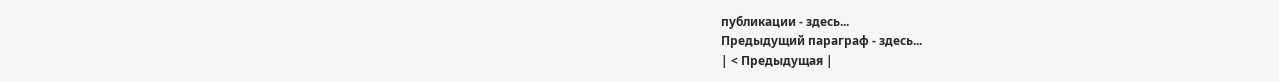публикации - здесь...
Предыдущий параграф - здесь...
| < Предыдущая |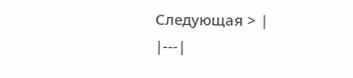Следующая > |
|---|